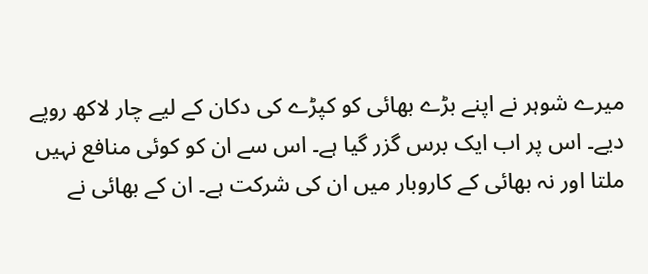میرے شوہر نے اپنے بڑے بھائی کو کپڑے کی دکان کے لیے چار لاکھ روپے دیے۔ اس پر اب ایک برس گزر گیا ہے۔ اس سے ان کو کوئی منافع نہیں ملتا اور نہ بھائی کے کاروبار میں ان کی شرکت ہے۔ ان کے بھائی نے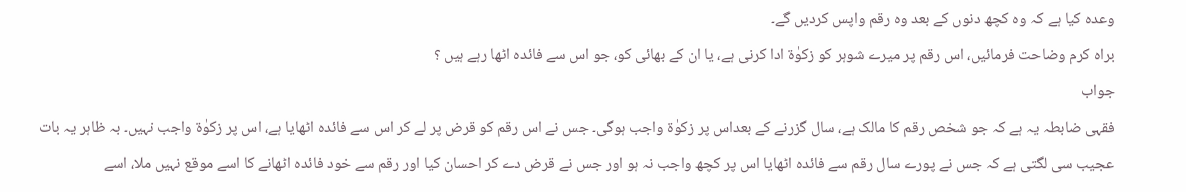وعدہ کیا ہے کہ وہ کچھ دنوں کے بعد وہ رقم واپس کردیں گے۔
براہ کرم وضاحت فرمائیں، اس رقم پر میرے شوہر کو زکوٰة ادا کرنی ہے، یا ان کے بھائی کو، جو اس سے فائدہ اٹھا رہے ہیں ؟
جواب
فقہی ضابطہ یہ ہے کہ جو شخص رقم کا مالک ہے، سال گزرنے کے بعداس پر زکوٰة واجب ہوگی۔ جس نے اس رقم کو قرض پر لے کر اس سے فائدہ اٹھایا ہے، اس پر زکوٰة واجب نہیں۔ بہ ظاہر یہ بات عجیب سی لگتی ہے کہ جس نے پورے سال رقم سے فائدہ اٹھایا اس پر کچھ واجب نہ ہو اور جس نے قرض دے کر احسان کیا اور رقم سے خود فائدہ اٹھانے کا اسے موقع نہیں ملا، اسے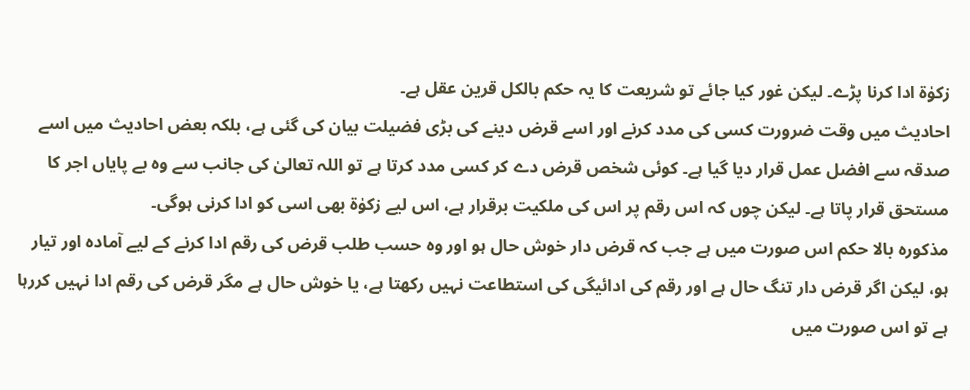زکوٰة ادا کرنا پڑے۔ لیکن غور کیا جائے تو شریعت کا یہ حکم بالکل قرین عقل ہے۔
احادیث میں وقت ضرورت کسی کی مدد کرنے اور اسے قرض دینے کی بڑی فضیلت بیان کی گئی ہے، بلکہ بعض احادیث میں اسے صدقہ سے افضل عمل قرار دیا گیا ہے۔ کوئی شخص قرض دے کر کسی مدد کرتا ہے تو اللہ تعالیٰ کی جانب سے وہ بے پایاں اجر کا مستحق قرار پاتا ہے۔ لیکن چوں کہ اس رقم پر اس کی ملکیت برقرار ہے، اس لیے زکوٰة بھی اسی کو ادا کرنی ہوگی۔
مذکورہ بالا حکم اس صورت میں ہے جب کہ قرض دار خوش حال ہو اور وہ حسب طلب قرض کی رقم ادا کرنے کے لیے آمادہ اور تیار ہو، لیکن اگر قرض دار تنگ حال ہے اور رقم کی ادائیگی کی استطاعت نہیں رکھتا ہے، یا خوش حال ہے مگر قرض کی رقم ادا نہیں کررہا ہے تو اس صورت میں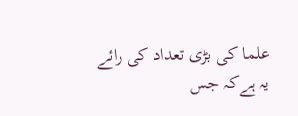علما کی بڑی تعداد کی رائے یہ ہےکہ جس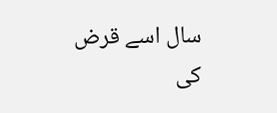سال اسے قرض کی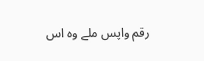رقم واپس ملے وہ اس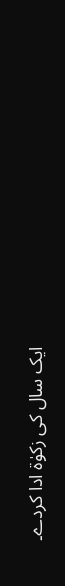ایک سال کی زکوٰة ادا کردے۔